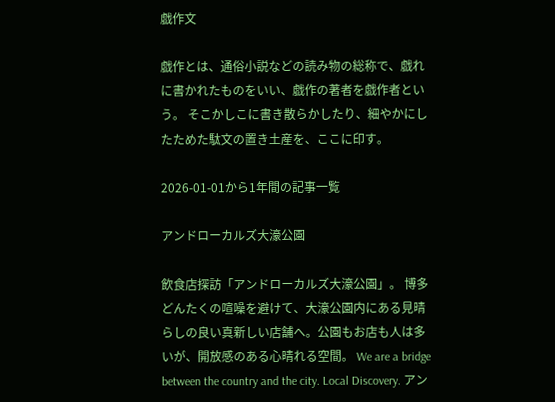戯作文

戯作とは、通俗小説などの読み物の総称で、戯れに書かれたものをいい、戯作の著者を戯作者という。 そこかしこに書き散らかしたり、細やかにしたためた駄文の置き土産を、ここに印す。

2026-01-01から1年間の記事一覧

アンドローカルズ大濠公園

飲食店探訪「アンドローカルズ大濠公園」。 博多どんたくの喧噪を避けて、大濠公園内にある見晴らしの良い真新しい店舗へ。公園もお店も人は多いが、開放感のある心晴れる空間。 We are a bridge between the country and the city. Local Discovery. アン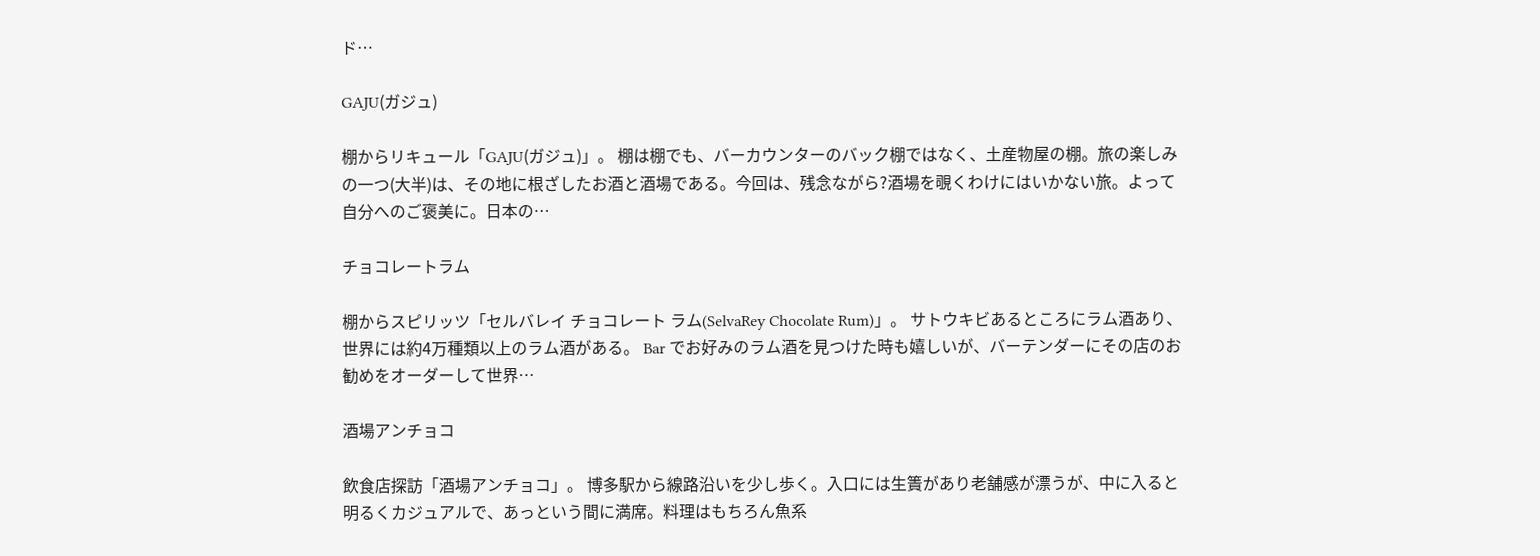ド…

GAJU(ガジュ)

棚からリキュール「GAJU(ガジュ)」。 棚は棚でも、バーカウンターのバック棚ではなく、土産物屋の棚。旅の楽しみの一つ(大半)は、その地に根ざしたお酒と酒場である。今回は、残念ながら?酒場を覗くわけにはいかない旅。よって自分へのご褒美に。日本の…

チョコレートラム

棚からスピリッツ「セルバレイ チョコレート ラム(SelvaRey Chocolate Rum)」。 サトウキビあるところにラム酒あり、世界には約4万種類以上のラム酒がある。 Bar でお好みのラム酒を見つけた時も嬉しいが、バーテンダーにその店のお勧めをオーダーして世界…

酒場アンチョコ

飲食店探訪「酒場アンチョコ」。 博多駅から線路沿いを少し歩く。入口には生簀があり老舗感が漂うが、中に入ると明るくカジュアルで、あっという間に満席。料理はもちろん魚系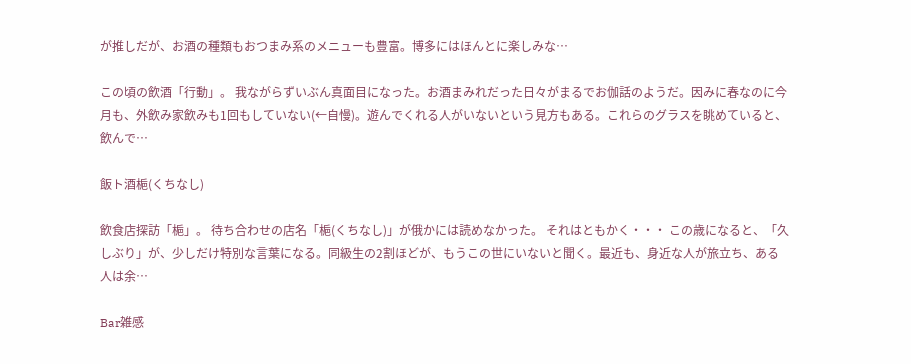が推しだが、お酒の種類もおつまみ系のメニューも豊富。博多にはほんとに楽しみな…

この頃の飲酒「行動」。 我ながらずいぶん真面目になった。お酒まみれだった日々がまるでお伽話のようだ。因みに春なのに今月も、外飲み家飲みも1回もしていない(←自慢)。遊んでくれる人がいないという見方もある。これらのグラスを眺めていると、飲んで…

飯ト酒梔(くちなし)

飲食店探訪「梔」。 待ち合わせの店名「梔(くちなし)」が俄かには読めなかった。 それはともかく・・・ この歳になると、「久しぶり」が、少しだけ特別な言葉になる。同級生の2割ほどが、もうこの世にいないと聞く。最近も、身近な人が旅立ち、ある人は余…

Bar雑感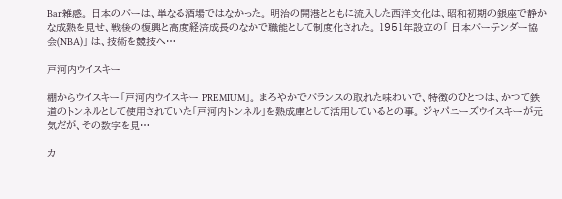Bar雑感。 日本のバーは、単なる酒場ではなかった。 明治の開港とともに流入した西洋文化は、昭和初期の銀座で静かな成熟を見せ、戦後の復興と高度経済成長のなかで職能として制度化された。 1951年設立の「 日本バーテンダー協会(NBA)」 は、技術を競技へ…

戸河内ウイスキー

棚からウイスキー「戸河内ウイスキー PREMIUM」。 まろやかでバランスの取れた味わいで、特徴のひとつは、かつて鉄道のトンネルとして使用されていた「戸河内トンネル」を熟成庫として活用しているとの事。 ジャパニーズウイスキーが元気だが、その数字を見…

カ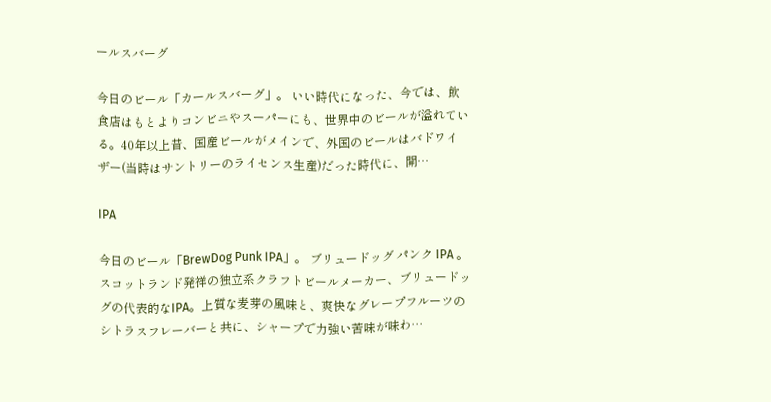ールスバーグ

今日のビール「カールスバーグ」。 いい時代になった、今では、飲食店はもとよりコンビニやスーパーにも、世界中のビールが溢れている。40年以上昔、国産ビールがメインで、外国のビールはバドワイザー(当時はサントリーのライセンス生産)だった時代に、開…

IPA

今日のビール「BrewDog Punk IPA」。 ブリュードッグ パンク IPA 。スコットランド発祥の独立系クラフトビールメーカー、ブリュードッグの代表的なIPA。上質な麦芽の風味と、爽快なグレープフルーツのシトラスフレーバーと共に、シャープで力強い苦味が味わ…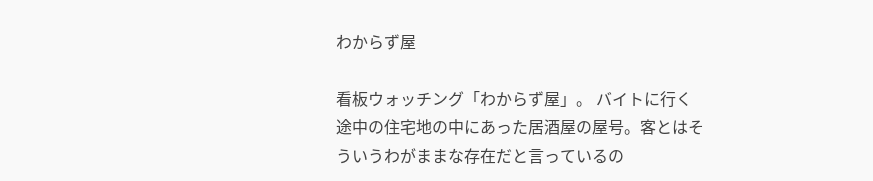わからず屋

看板ウォッチング「わからず屋」。 バイトに行く途中の住宅地の中にあった居酒屋の屋号。客とはそういうわがままな存在だと言っているの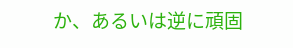か、あるいは逆に頑固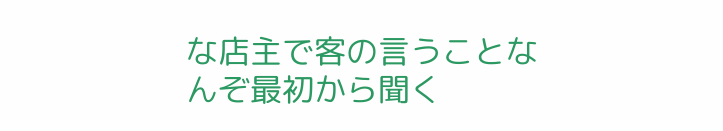な店主で客の言うことなんぞ最初から聞く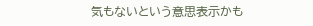気もないという意思表示かも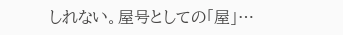しれない。屋号としての「屋」…